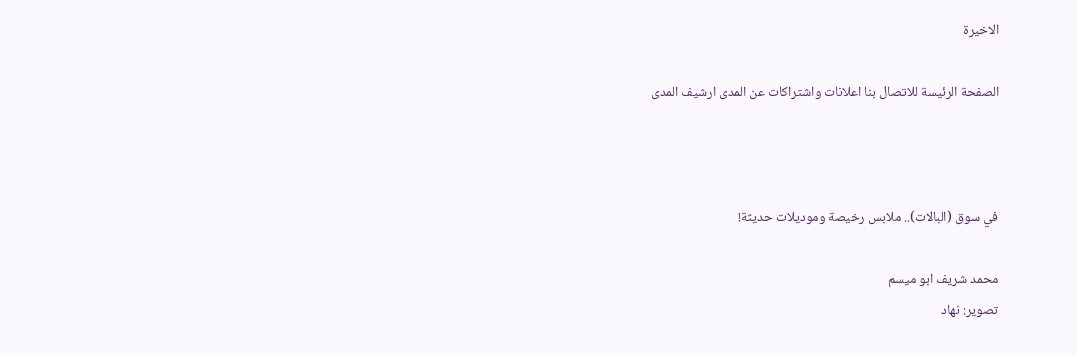الاخيرة

الصفحة الرئيسة للاتصال بنا اعلانات واشتراكات عن المدى ارشيف المدى



في سوق (البالات).. ملابس رخيصة وموديلات حديثة!

محمد شريف ابو ميسم
تصوير: نهاد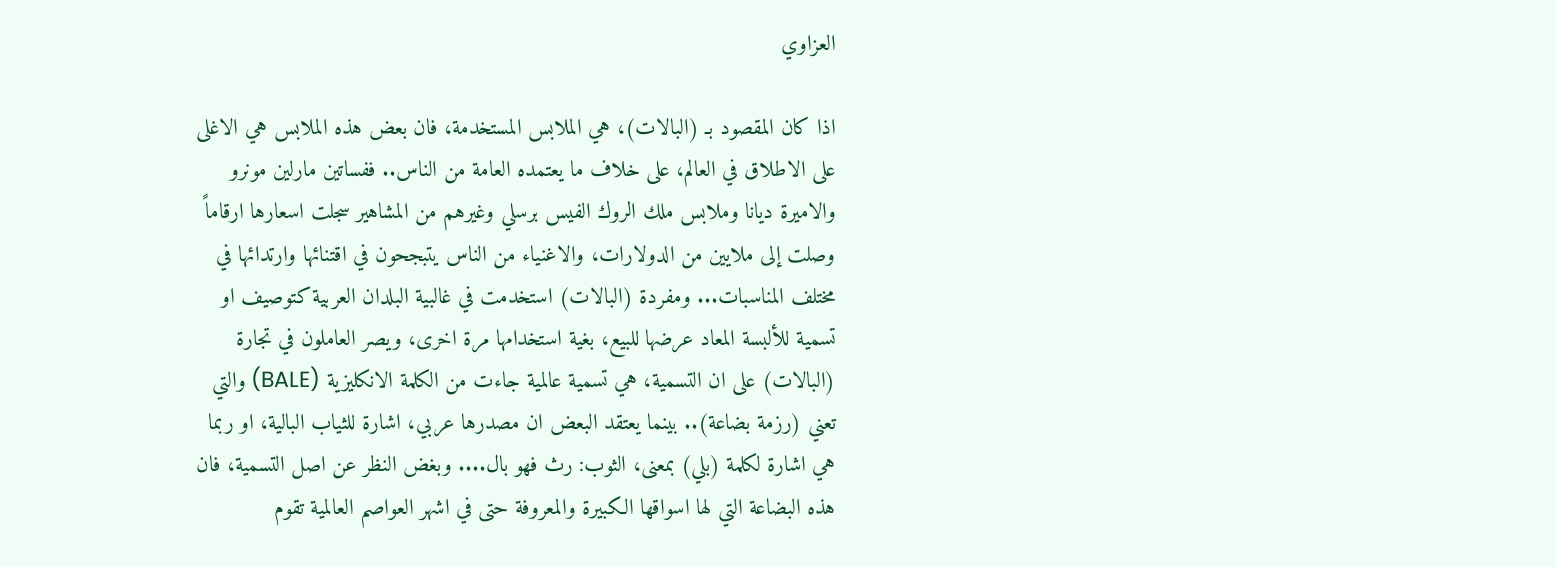العزاوي

اذا كان المقصود بـ (البالات)، هي الملابس المستخدمة، فان بعض هذه الملابس هي الاغلى على الاطلاق في العالم، على خلاف ما يعتمده العامة من الناس.. ففساتين مارلين مونرو والاميرة ديانا وملابس ملك الروك الفيس برسلي وغيرهم من المشاهير سجلت اسعارها ارقاماً وصلت إلى ملايين من الدولارات، والاغنياء من الناس يتبجحون في اقتنائها وارتدائها في مختلف المناسبات... ومفردة (البالات) استخدمت في غالبية البلدان العربية كتوصيف او تسمية للألبسة المعاد عرضها للبيع، بغية استخدامها مرة اخرى، ويصر العاملون في تجارة (البالات) على ان التسمية، هي تسمية عالمية جاءت من الكلمة الانكليزية (BALE) والتي تعني (رزمة بضاعة).. بينما يعتقد البعض ان مصدرها عربي، اشارة للثياب البالية، او ربما هي اشارة لكلمة (بلي) بمعنى، الثوب: رث فهو بال.... وبغض النظر عن اصل التسمية، فان هذه البضاعة التي لها اسواقها الكبيرة والمعروفة حتى في اشهر العواصم العالمية تقوم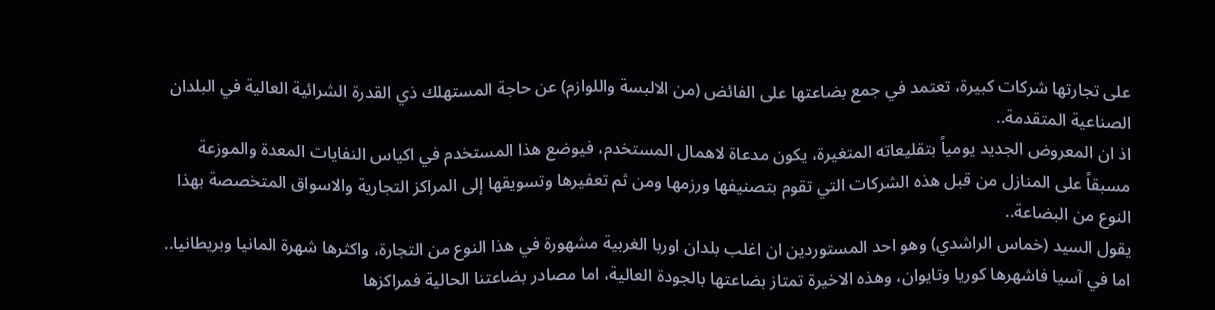على تجارتها شركات كبيرة، تعتمد في جمع بضاعتها على الفائض (من الالبسة واللوازم) عن حاجة المستهلك ذي القدرة الشرائية العالية في البلدان الصناعية المتقدمة..
اذ ان المعروض الجديد يومياً بتقليعاته المتغيرة، يكون مدعاة لاهمال المستخدم، فيوضع هذا المستخدم في اكياس النفايات المعدة والموزعة مسبقاً على المنازل من قبل هذه الشركات التي تقوم بتصنيفها ورزمها ومن ثم تعفيرها وتسويقها إلى المراكز التجارية والاسواق المتخصصة بهذا النوع من البضاعة..
يقول السيد (خماس الراشدي) وهو احد المستوردين ان اغلب بلدان اوربا الغربية مشهورة في هذا النوع من التجارة، واكثرها شهرة المانيا وبريطانيا.. اما في آسيا فاشهرها كوريا وتايوان، وهذه الاخيرة تمتاز بضاعتها بالجودة العالية، اما مصادر بضاعتنا الحالية فمراكزها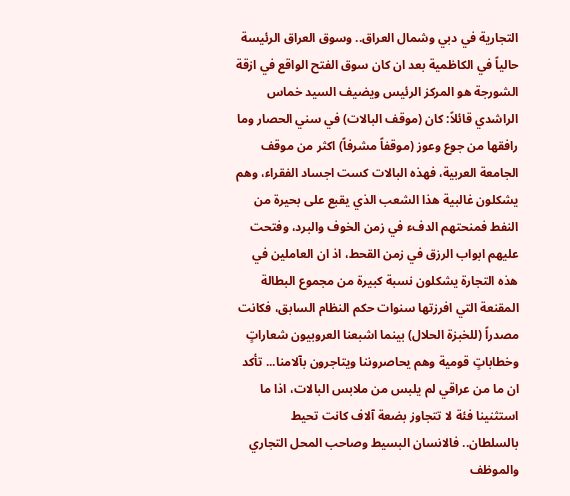التجارية في دبي وشمال العراق.. وسوق العراق الرئيسة حالياً في الكاظمية بعد ان كان سوق الفتح الواقع في ازقة الشورجة هو المركز الرئيس ويضيف السيد خماس الراشدي قائلاً: كان (موقف البالات) في سني الحصار وما رافقها من جوع وعوز (موقفاً مشرفاً) اكثر من موقف الجامعة العربية، فهذه البالات كست اجساد الفقراء، وهم يشكلون غالبية هذا الشعب الذي يقبع على بحيرة من النفط فمنحتهم الدفء في زمن الخوف والبرد، وفتحت عليهم ابواب الرزق في زمن القحط، اذ ان العاملين في هذه التجارة يشكلون نسبة كبيرة من مجموع البطالة المقنعة التي افرزتها سنوات حكم النظام السابق، فكانت مصدراً (للخبزة الحلال) بينما اشبعنا العروبيون شعاراتٍ وخطاباتٍ قومية وهم يحاصروننا ويتاجرون بآلامنا... تأكد ان ما من عراقي لم يلبس من ملابس البالات، اذا ما استثنينا فئة لا تتجاوز بضعة آلاف كانت تحيط بالسلطان.. فالانسان البسيط وصاحب المحل التجاري والموظف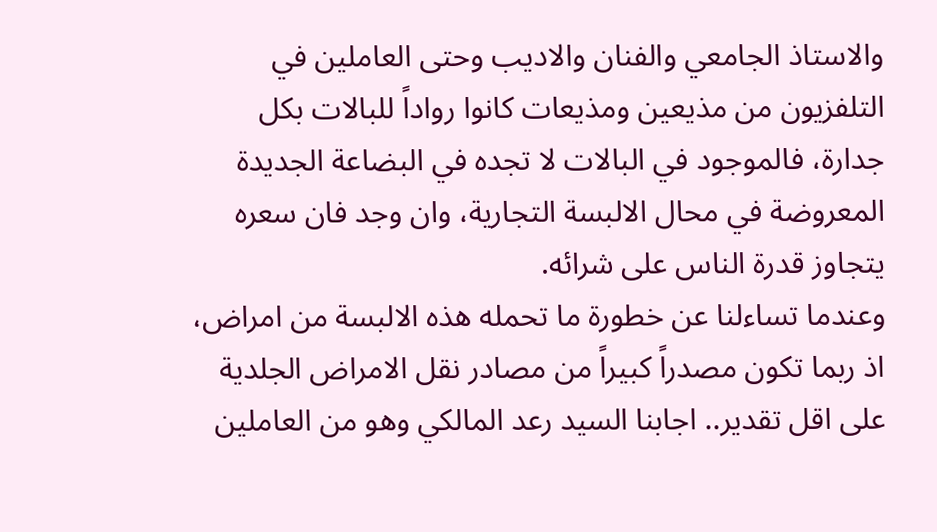والاستاذ الجامعي والفنان والاديب وحتى العاملين في التلفزيون من مذيعين ومذيعات كانوا رواداً للبالات بكل جدارة، فالموجود في البالات لا تجده في البضاعة الجديدة المعروضة في محال الالبسة التجارية، وان وجد فان سعره يتجاوز قدرة الناس على شرائه.
وعندما تساءلنا عن خطورة ما تحمله هذه الالبسة من امراض، اذ ربما تكون مصدراً كبيراً من مصادر نقل الامراض الجلدية على اقل تقدير.. اجابنا السيد رعد المالكي وهو من العاملين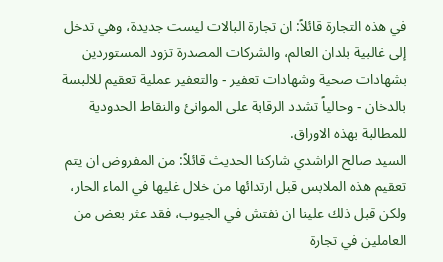في هذه التجارة قائلاً: ان تجارة البالات ليست جديدة، وهي تدخل إلى غالبية بلدان العالم، والشركات المصدرة تزود المستوردين بشهادات صحية وشهادات تعفير - والتعفير عملية تعقيم للالبسة بالدخان - وحالياً تشدد الرقابة على الموانئ والنقاط الحدودية للمطالبة بهذه الاوراق.
السيد صالح الراشدي شاركنا الحديث قائلاً: من المفروض ان يتم تعقيم هذه الملابس قبل ارتدائها من خلال غليها في الماء الحار، ولكن قبل ذلك علينا ان نفتش في الجيوب، فقد عثر بعض من العاملين في تجارة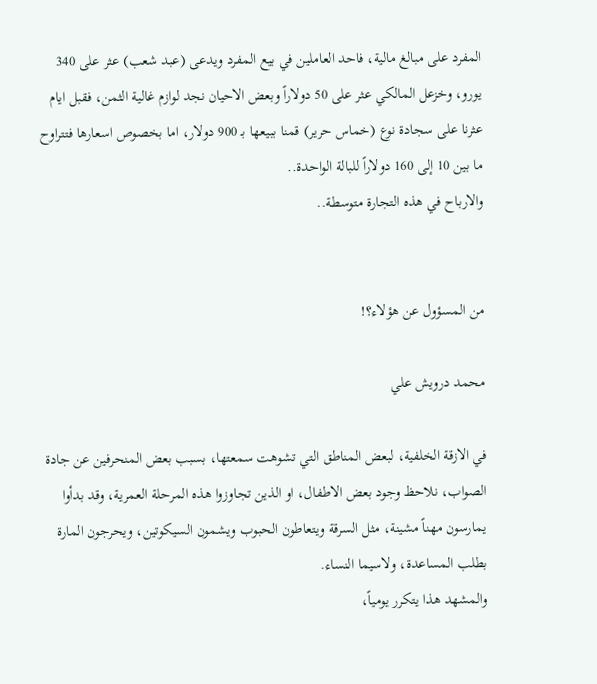المفرد على مبالغ مالية، فاحد العاملين في بيع المفرد ويدعى (عبد شعب) عثر على 340 يورو، وخزعل المالكي عثر على 50 دولاراً وبعض الاحيان نجد لوازم غالية الثمن، فقبل ايام عثرنا على سجادة نوع (خماس حرير) قمنا ببيعها بـ 900 دولار، اما بخصوص اسعارها فتتراوح ما بين 10 إلى 160 دولاراً للبالة الواحدة..
والارباح في هذه التجارة متوسطة..


من المسؤول عن هؤلاء؟!

محمد درويش علي

في الازقة الخلفية، لبعض المناطق التي تشوهت سمعتها، بسبب بعض المنحرفين عن جادة الصواب، نلاحظ وجود بعض الاطفال، او الذين تجاوزوا هذه المرحلة العمرية، وقد بدأوا يمارسون مهناً مشينة، مثل السرقة ويتعاطون الحبوب ويشمون السيكوتين، ويحرجون المارة بطلب المساعدة، ولاسيما النساء.
والمشهد هذا يتكرر يومياً،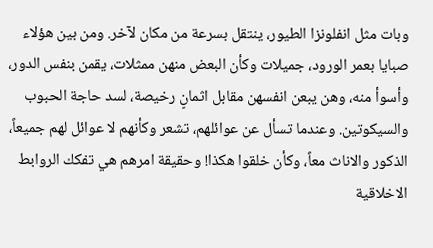وبات مثل انفلونزا الطيور، ينتقل بسرعة من مكان لآخر. ومن بين هؤلاء صبايا بعمر الورود، جميلات وكأن البعض منهن ممثلات، يقمن بنفس الدور، وأسوأ منه، وهن يبعن انفسهن مقابل اثمانٍ رخيصة، لسد حاجة الحبوب والسيكوتين. وعندما تسأل عن عوائلهم، تشعر وكأنهم لا عوائل لهم جميعاً، الذكور والاناث معاً، وكأن خلقوا هكذا! وحقيقة امرهم هي تفكك الروابط الاخلاقية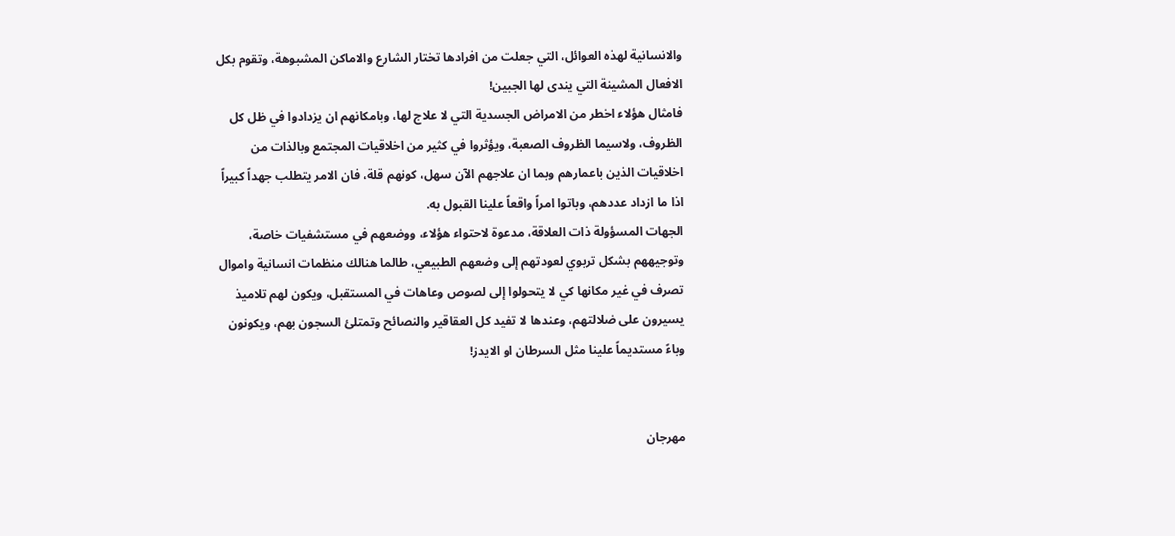والانسانية لهذه العوائل، التي جعلت من افرادها تختار الشارع والاماكن المشبوهة، وتقوم بكل الافعال المشينة التي يندى لها الجبين!
فامثال هؤلاء اخطر من الامراض الجسدية التي لا علاج لها، وبامكانهم ان يزدادوا في ظل كل الظروف، ولاسيما الظروف الصعبة، ويؤثروا في كثير من اخلاقيات المجتمع وبالذات من اخلاقيات الذين باعمارهم وبما ان علاجهم الآن سهل، كونهم قلة، فان الامر يتطلب جهداً كبيراً اذا ما ازداد عددهم، وباتوا امراً واقعاً علينا القبول به.
الجهات المسؤولة ذات العلاقة، مدعوة لاحتواء هؤلاء، ووضعهم في مستشفيات خاصة، وتوجيههم بشكل تربوي لعودتهم إلى وضعهم الطبيعي، طالما هنالك منظمات انسانية واموال تصرف في غير مكانها كي لا يتحولوا إلى لصوص وعاهات في المستقبل، ويكون لهم تلاميذ يسيرون على ضلالتهم، وعندها لا تفيد كل العقاقير والنصائح وتمتلئ السجون بهم، ويكونون وباءً مستديماً علينا مثل السرطان او الايدز!


مهرجان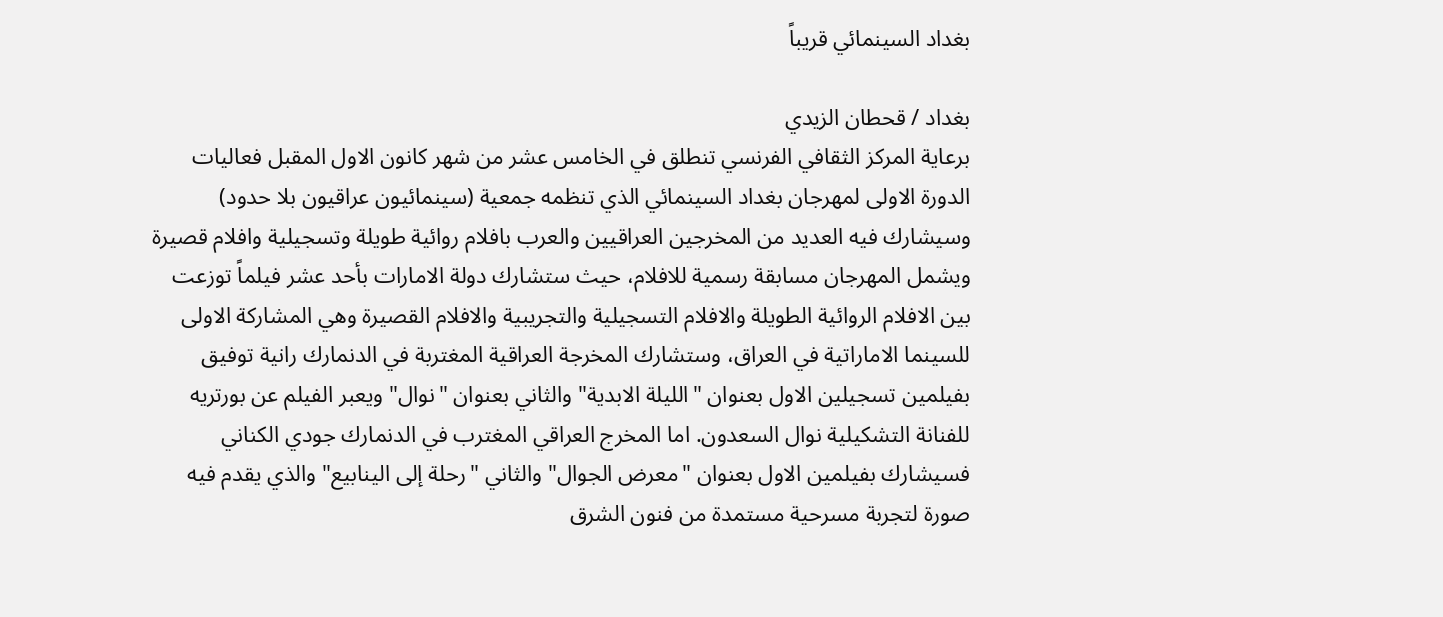بغداد السينمائي قريباً

بغداد / قحطان الزيدي
برعاية المركز الثقافي الفرنسي تنطلق في الخامس عشر من شهر كانون الاول المقبل فعاليات الدورة الاولى لمهرجان بغداد السينمائي الذي تنظمه جمعية (سينمائيون عراقيون بلا حدود) وسيشارك فيه العديد من المخرجين العراقيين والعرب بافلام روائية طويلة وتسجيلية وافلام قصيرة ويشمل المهرجان مسابقة رسمية للافلام، حيث ستشارك دولة الامارات بأحد عشر فيلماً توزعت بين الافلام الروائية الطويلة والافلام التسجيلية والتجريبية والافلام القصيرة وهي المشاركة الاولى للسينما الاماراتية في العراق، وستشارك المخرجة العراقية المغتربة في الدنمارك رانية توفيق بفيلمين تسجيلين الاول بعنوان "الليلة الابدية" والثاني بعنوان "نوال" ويعبر الفيلم عن بورتريه للفنانة التشكيلية نوال السعدون. اما المخرج العراقي المغترب في الدنمارك جودي الكناني فسيشارك بفيلمين الاول بعنوان "معرض الجوال" والثاني "رحلة إلى الينابيع" والذي يقدم فيه صورة لتجربة مسرحية مستمدة من فنون الشرق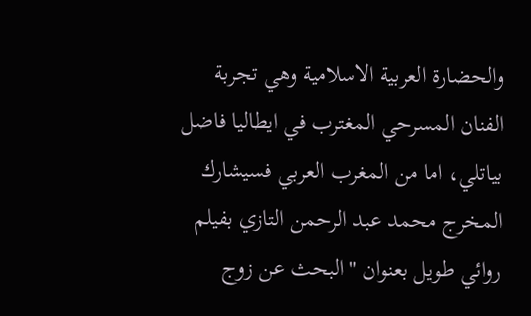والحضارة العربية الاسلامية وهي تجربة الفنان المسرحي المغترب في ايطاليا فاضل بياتلي، اما من المغرب العربي فسيشارك المخرج محمد عبد الرحمن التازي بفيلم روائي طويل بعنوان "البحث عن زوج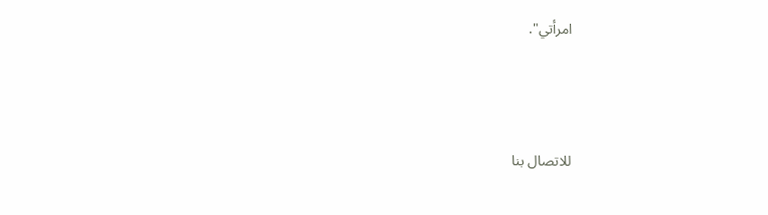امرأتي".





للاتصال بنا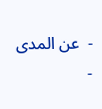-  عن المدى   -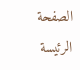الصفحة الرئيسة